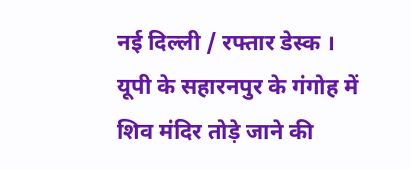नई दिल्ली / रफ्तार डेस्क । यूपी के सहारनपुर के गंगोह में शिव मंदिर तोड़े जाने की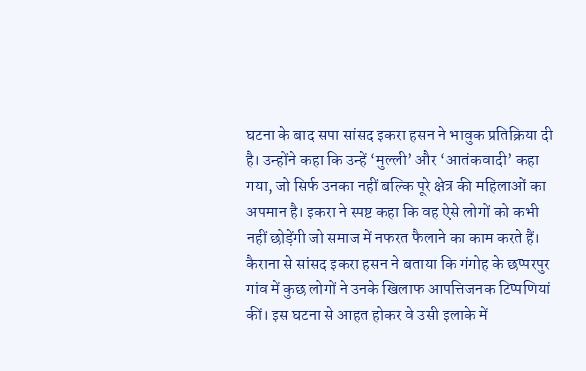घटना के बाद सपा सांसद इकरा हसन ने भावुक प्रतिक्रिया दी है। उन्होंने कहा कि उन्हें ‘मुल्ली’ और ‘आतंकवादी’ कहा गया, जो सिर्फ उनका नहीं बल्कि पूरे क्षेत्र की महिलाओं का अपमान है। इकरा ने स्पष्ट कहा कि वह ऐसे लोगों को कभी नहीं छोड़ेंगी जो समाज में नफरत फैलाने का काम करते हैं।
कैराना से सांसद इकरा हसन ने बताया कि गंगोह के छप्परपुर गांव में कुछ लोगों ने उनके खिलाफ आपत्तिजनक टिप्पणियां कीं। इस घटना से आहत होकर वे उसी इलाके में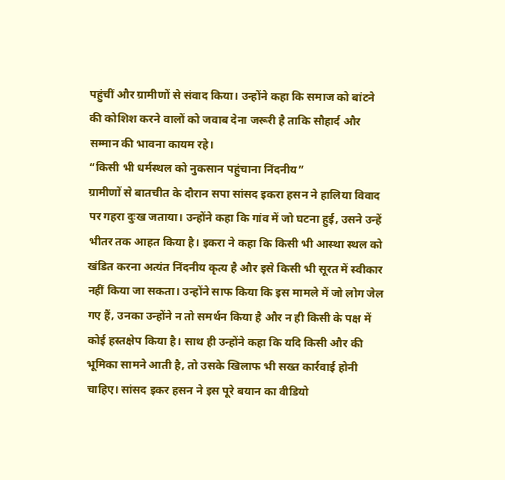पहुंचीं और ग्रामीणों से संवाद किया। उन्होंने कहा कि समाज को बांटने की कोशिश करने वालों को जवाब देना जरूरी है ताकि सौहार्द और सम्मान की भावना कायम रहे।
“किसी भी धर्मस्थल को नुकसान पहुंचाना निंदनीय”
ग्रामीणों से बातचीत के दौरान सपा सांसद इकरा हसन ने हालिया विवाद पर गहरा दुःख जताया। उन्होंने कहा कि गांव में जो घटना हुई, उसने उन्हें भीतर तक आहत किया है। इकरा ने कहा कि किसी भी आस्था स्थल को खंडित करना अत्यंत निंदनीय कृत्य है और इसे किसी भी सूरत में स्वीकार नहीं किया जा सकता। उन्होंने साफ किया कि इस मामले में जो लोग जेल गए हैं, उनका उन्होंने न तो समर्थन किया है और न ही किसी के पक्ष में कोई हस्तक्षेप किया है। साथ ही उन्होंने कहा कि यदि किसी और की भूमिका सामने आती है, तो उसके खिलाफ भी सख्त कार्रवाई होनी चाहिए। सांसद इकर हसन ने इस पूरे बयान का वीडियो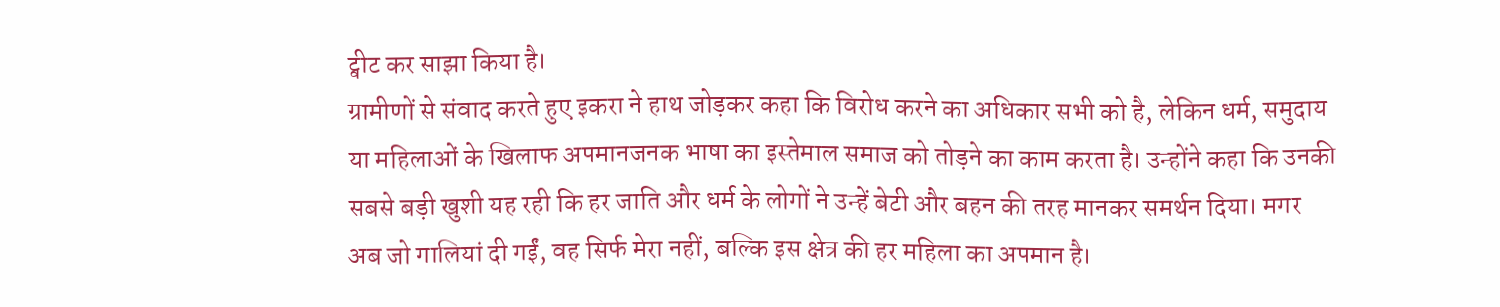ट्वीट कर साझा किया है।
ग्रामीणों से संवाद करते हुए इकरा ने हाथ जोड़कर कहा कि विरोध करने का अधिकार सभी को है, लेकिन धर्म, समुदाय या महिलाओं के खिलाफ अपमानजनक भाषा का इस्तेमाल समाज को तोड़ने का काम करता है। उन्होंने कहा कि उनकी सबसे बड़ी खुशी यह रही कि हर जाति और धर्म के लोगों ने उन्हें बेटी और बहन की तरह मानकर समर्थन दिया। मगर अब जो गालियां दी गईं, वह सिर्फ मेरा नहीं, बल्कि इस क्षेत्र की हर महिला का अपमान है।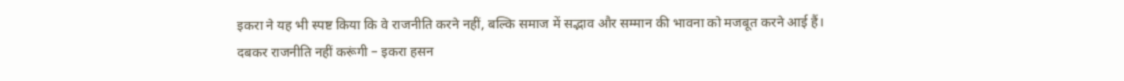इकरा ने यह भी स्पष्ट किया कि वे राजनीति करने नहीं, बल्कि समाज में सद्भाव और सम्मान की भावना को मजबूत करने आई हैं।
दबकर राजनीति नहीं करूंगी – इकरा हसन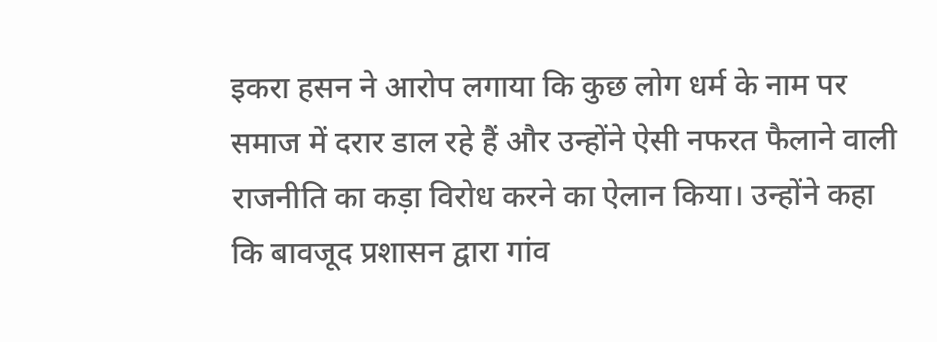इकरा हसन ने आरोप लगाया कि कुछ लोग धर्म के नाम पर समाज में दरार डाल रहे हैं और उन्होंने ऐसी नफरत फैलाने वाली राजनीति का कड़ा विरोध करने का ऐलान किया। उन्होंने कहा कि बावजूद प्रशासन द्वारा गांव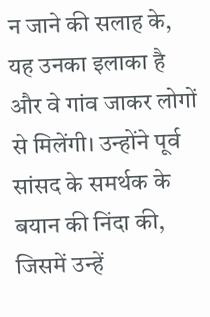न जाने की सलाह के, यह उनका इलाका है और वे गांव जाकर लोगों से मिलेंगी। उन्होंने पूर्व सांसद के समर्थक के बयान की निंदा की, जिसमें उन्हें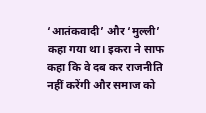‘आतंकवादी’ और ‘मुल्ली’ कहा गया था। इकरा ने साफ कहा कि वे दब कर राजनीति नहीं करेंगी और समाज को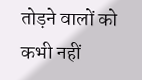तोड़ने वालों को कभी नहीं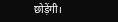छोड़ेंगी।